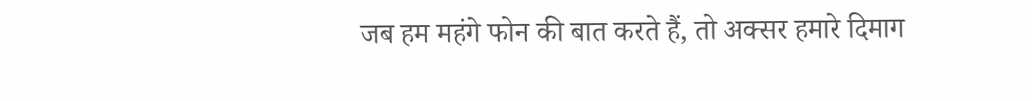जब हम महंगे फोन की बात करते हैं, तो अक्सर हमारे दिमाग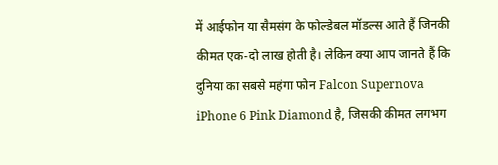में आईफोन या सैमसंग के फोल्डेबल मॉडल्स आते हैं जिनकी कीमत एक-दो लाख होती है। लेकिन क्या आप जानते हैं कि दुनिया का सबसे महंगा फोन Falcon Supernova iPhone 6 Pink Diamond है, जिसकी कीमत लगभग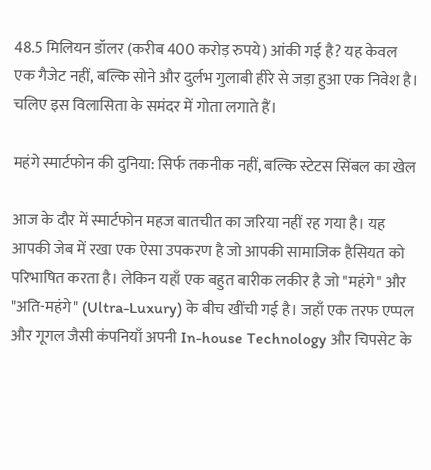48.5 मिलियन डॉलर (करीब 400 करोड़ रुपये) आंकी गई है? यह केवल एक गैजेट नहीं, बल्कि सोने और दुर्लभ गुलाबी हीरे से जड़ा हुआ एक निवेश है। चलिए इस विलासिता के समंदर में गोता लगाते हैं।

महंगे स्मार्टफोन की दुनिया: सिर्फ तकनीक नहीं, बल्कि स्टेटस सिंबल का खेल

आज के दौर में स्मार्टफोन महज बातचीत का जरिया नहीं रह गया है। यह आपकी जेब में रखा एक ऐसा उपकरण है जो आपकी सामाजिक हैसियत को परिभाषित करता है। लेकिन यहाँ एक बहुत बारीक लकीर है जो "महंगे" और "अति-महंगे" (Ultra-Luxury) के बीच खींची गई है। जहाँ एक तरफ एप्पल और गूगल जैसी कंपनियाँ अपनी In-house Technology और चिपसेट के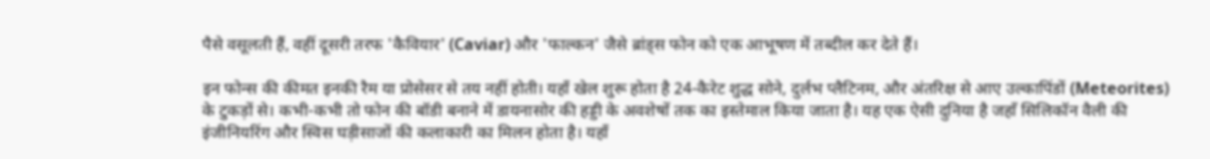पैसे वसूलती हैं, वहीं दूसरी तरफ 'कैवियार' (Caviar) और 'फाल्कन' जैसे ब्रांड्स फोन को एक आभूषण में तब्दील कर देते हैं।

इन फोन्स की कीमत इनकी रैम या प्रोसेसर से तय नहीं होती। यहाँ खेल शुरू होता है 24-कैरेट शुद्ध सोने, दुर्लभ प्लैटिनम, और अंतरिक्ष से आए उल्कापिंडों (Meteorites) के टुकड़ों से। कभी-कभी तो फोन की बॉडी बनाने में डायनासोर की हड्डी के अवशेषों तक का इस्तेमाल किया जाता है। यह एक ऐसी दुनिया है जहाँ सिलिकॉन वैली की इंजीनियरिंग और स्विस घड़ीसाजों की कलाकारी का मिलन होता है। यहाँ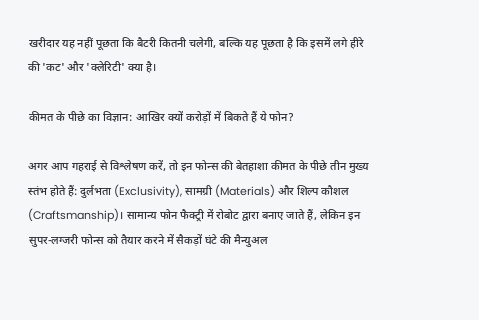खरीदार यह नहीं पूछता कि बैटरी कितनी चलेगी, बल्कि यह पूछता है कि इसमें लगे हीरे की 'कट' और 'क्लेरिटी' क्या है।

कीमत के पीछे का विज्ञान: आखिर क्यों करोड़ों में बिकते हैं ये फोन?

अगर आप गहराई से विश्लेषण करें, तो इन फोन्स की बेतहाशा कीमत के पीछे तीन मुख्य स्तंभ होते हैं: दुर्लभता (Exclusivity), सामग्री (Materials) और शिल्प कौशल (Craftsmanship)। सामान्य फोन फैक्ट्री में रोबोट द्वारा बनाए जाते हैं, लेकिन इन सुपर-लग्जरी फोन्स को तैयार करने में सैकड़ों घंटे की मैन्युअल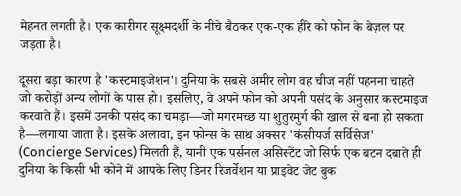मेहनत लगती है। एक कारीगर सूक्ष्मदर्शी के नीचे बैठकर एक-एक हीरे को फोन के बेज़ल पर जड़ता है।

दूसरा बड़ा कारण है 'कस्टमाइजेशन'। दुनिया के सबसे अमीर लोग वह चीज नहीं पहनना चाहते जो करोड़ों अन्य लोगों के पास हो। इसलिए, वे अपने फोन को अपनी पसंद के अनुसार कस्टमाइज करवाते हैं। इसमें उनकी पसंद का चमड़ा—जो मगरमच्छ या शुतुरमुर्ग की खाल से बना हो सकता है—लगाया जाता है। इसके अलावा, इन फोन्स के साथ अक्सर 'कंसीयर्ज सर्विसेज' (Concierge Services) मिलती हैं, यानी एक पर्सनल असिस्टेंट जो सिर्फ एक बटन दबाते ही दुनिया के किसी भी कोने में आपके लिए डिनर रिजर्वेशन या प्राइवेट जेट बुक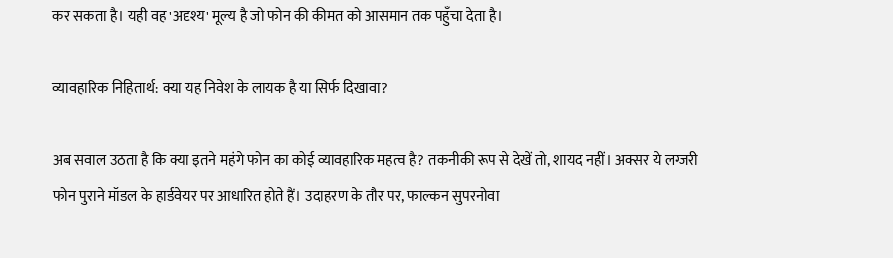कर सकता है। यही वह 'अदृश्य' मूल्य है जो फोन की कीमत को आसमान तक पहुँचा देता है।

व्यावहारिक निहितार्थ: क्या यह निवेश के लायक है या सिर्फ दिखावा?

अब सवाल उठता है कि क्या इतने महंगे फोन का कोई व्यावहारिक महत्व है? तकनीकी रूप से देखें तो, शायद नहीं। अक्सर ये लग्जरी फोन पुराने मॉडल के हार्डवेयर पर आधारित होते हैं। उदाहरण के तौर पर, फाल्कन सुपरनोवा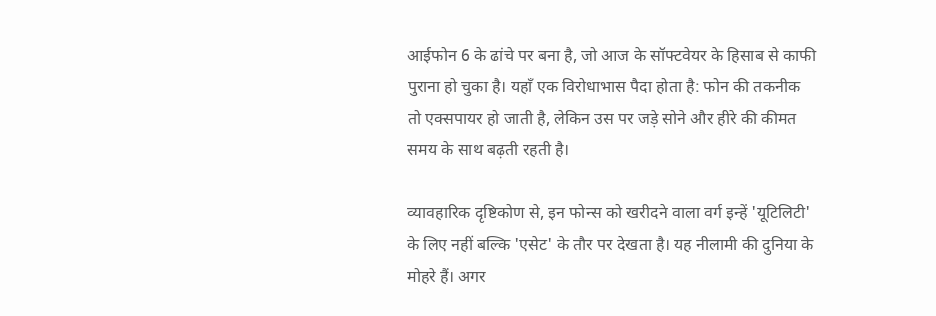आईफोन 6 के ढांचे पर बना है, जो आज के सॉफ्टवेयर के हिसाब से काफी पुराना हो चुका है। यहाँ एक विरोधाभास पैदा होता है: फोन की तकनीक तो एक्सपायर हो जाती है, लेकिन उस पर जड़े सोने और हीरे की कीमत समय के साथ बढ़ती रहती है।

व्यावहारिक दृष्टिकोण से, इन फोन्स को खरीदने वाला वर्ग इन्हें 'यूटिलिटी' के लिए नहीं बल्कि 'एसेट' के तौर पर देखता है। यह नीलामी की दुनिया के मोहरे हैं। अगर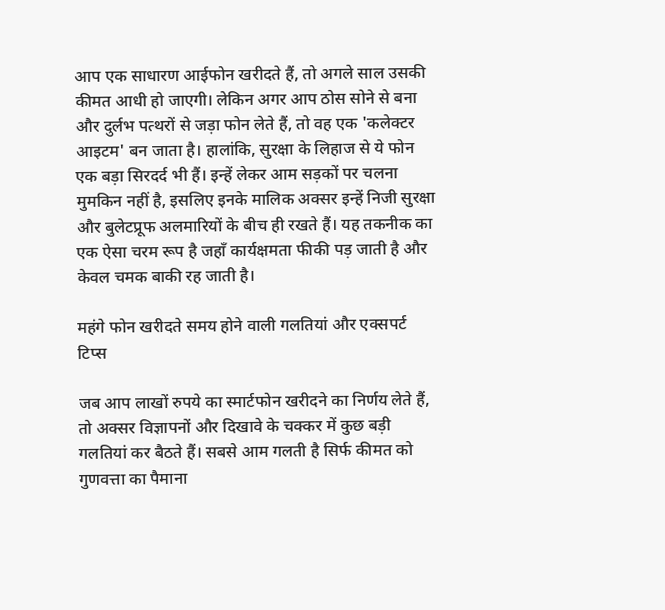आप एक साधारण आईफोन खरीदते हैं, तो अगले साल उसकी कीमत आधी हो जाएगी। लेकिन अगर आप ठोस सोने से बना और दुर्लभ पत्थरों से जड़ा फोन लेते हैं, तो वह एक 'कलेक्टर आइटम' बन जाता है। हालांकि, सुरक्षा के लिहाज से ये फोन एक बड़ा सिरदर्द भी हैं। इन्हें लेकर आम सड़कों पर चलना मुमकिन नहीं है, इसलिए इनके मालिक अक्सर इन्हें निजी सुरक्षा और बुलेटप्रूफ अलमारियों के बीच ही रखते हैं। यह तकनीक का एक ऐसा चरम रूप है जहाँ कार्यक्षमता फीकी पड़ जाती है और केवल चमक बाकी रह जाती है।

महंगे फोन खरीदते समय होने वाली गलतियां और एक्सपर्ट टिप्स

जब आप लाखों रुपये का स्मार्टफोन खरीदने का निर्णय लेते हैं, तो अक्सर विज्ञापनों और दिखावे के चक्कर में कुछ बड़ी गलतियां कर बैठते हैं। सबसे आम गलती है सिर्फ कीमत को गुणवत्ता का पैमाना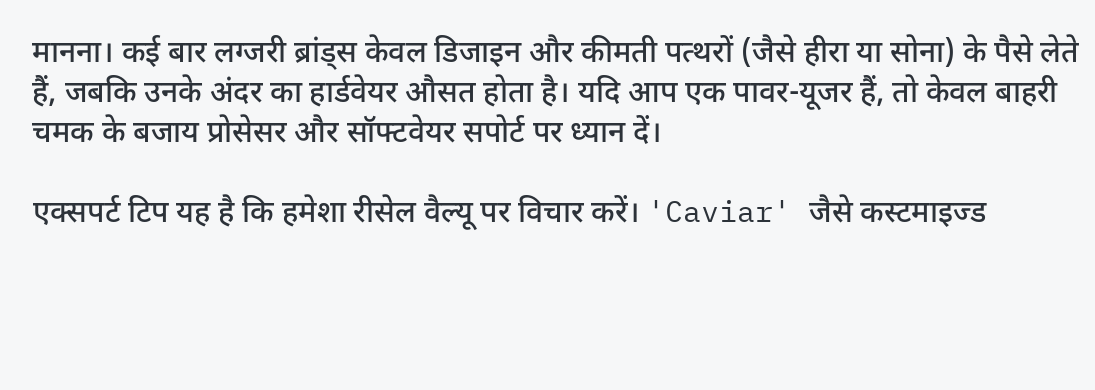मानना। कई बार लग्जरी ब्रांड्स केवल डिजाइन और कीमती पत्थरों (जैसे हीरा या सोना) के पैसे लेते हैं, जबकि उनके अंदर का हार्डवेयर औसत होता है। यदि आप एक पावर-यूजर हैं, तो केवल बाहरी चमक के बजाय प्रोसेसर और सॉफ्टवेयर सपोर्ट पर ध्यान दें।

एक्सपर्ट टिप यह है कि हमेशा रीसेल वैल्यू पर विचार करें। 'Caviar' जैसे कस्टमाइज्ड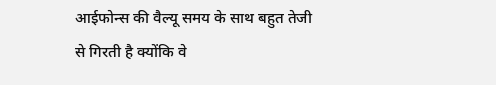आईफोन्स की वैल्यू समय के साथ बहुत तेजी से गिरती है क्योंकि वे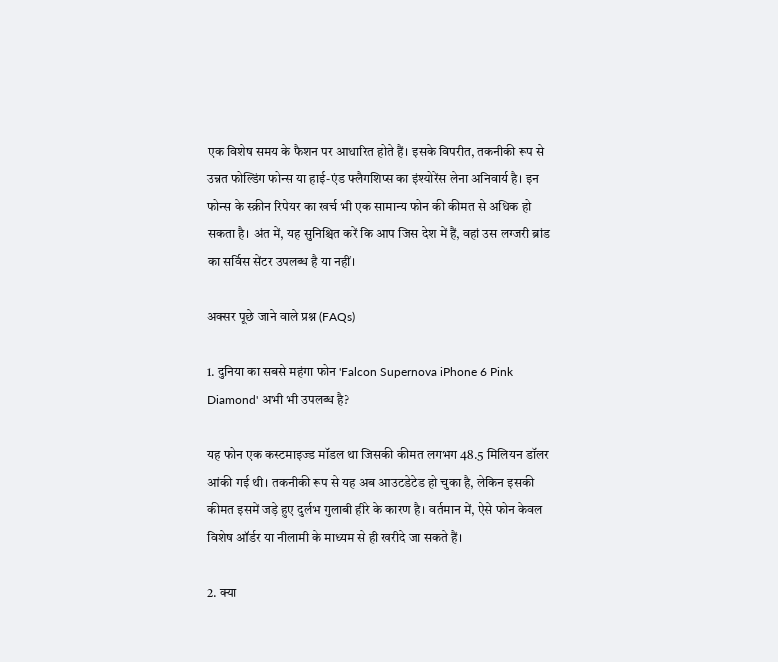एक विशेष समय के फैशन पर आधारित होते हैं। इसके विपरीत, तकनीकी रूप से उन्नत फोल्डिंग फोन्स या हाई-एंड फ्लैगशिप्स का इंश्योरेंस लेना अनिवार्य है। इन फोन्स के स्क्रीन रिपेयर का खर्च भी एक सामान्य फोन की कीमत से अधिक हो सकता है। अंत में, यह सुनिश्चित करें कि आप जिस देश में हैं, वहां उस लग्जरी ब्रांड का सर्विस सेंटर उपलब्ध है या नहीं।

अक्सर पूछे जाने वाले प्रश्न (FAQs)

1. दुनिया का सबसे महंगा फोन 'Falcon Supernova iPhone 6 Pink Diamond' अभी भी उपलब्ध है?

यह फोन एक कस्टमाइज्ड मॉडल था जिसकी कीमत लगभग 48.5 मिलियन डॉलर आंकी गई थी। तकनीकी रूप से यह अब आउटडेटेड हो चुका है, लेकिन इसकी कीमत इसमें जड़े हुए दुर्लभ गुलाबी हीरे के कारण है। वर्तमान में, ऐसे फोन केवल विशेष ऑर्डर या नीलामी के माध्यम से ही खरीदे जा सकते हैं।

2. क्या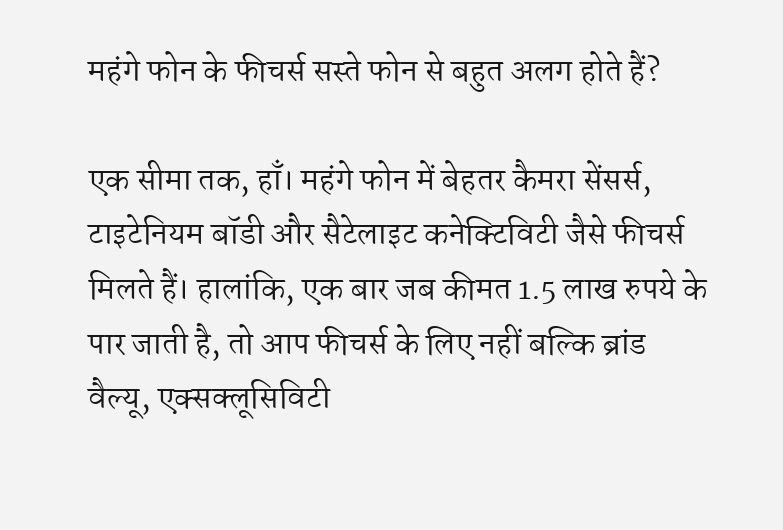महंगे फोन के फीचर्स सस्ते फोन से बहुत अलग होते हैं?

एक सीमा तक, हाँ। महंगे फोन में बेहतर कैमरा सेंसर्स, टाइटेनियम बॉडी और सैटेलाइट कनेक्टिविटी जैसे फीचर्स मिलते हैं। हालांकि, एक बार जब कीमत 1.5 लाख रुपये के पार जाती है, तो आप फीचर्स के लिए नहीं बल्कि ब्रांड वैल्यू, एक्सक्लूसिविटी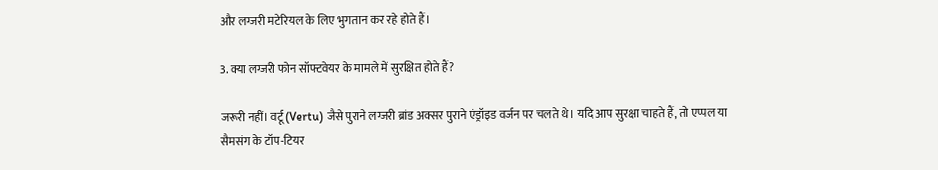और लग्जरी मटेरियल के लिए भुगतान कर रहे होते हैं।

3. क्या लग्जरी फोन सॉफ्टवेयर के मामले में सुरक्षित होते हैं?

जरूरी नहीं। वर्टू (Vertu) जैसे पुराने लग्जरी ब्रांड अक्सर पुराने एंड्रॉइड वर्जन पर चलते थे। यदि आप सुरक्षा चाहते हैं, तो एप्पल या सैमसंग के टॉप-टियर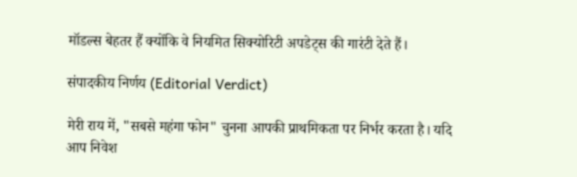मॉडल्स बेहतर हैं क्योंकि वे नियमित सिक्योरिटी अपडेट्स की गारंटी देते हैं।

संपादकीय निर्णय (Editorial Verdict)

मेरी राय में, "सबसे महंगा फोन" चुनना आपकी प्राथमिकता पर निर्भर करता है। यदि आप निवेश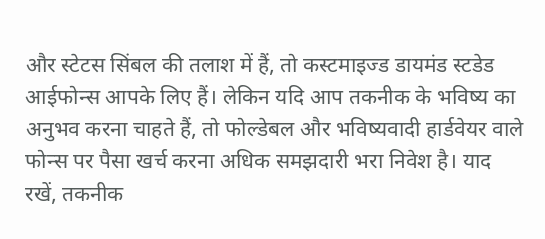और स्टेटस सिंबल की तलाश में हैं, तो कस्टमाइज्ड डायमंड स्टडेड आईफोन्स आपके लिए हैं। लेकिन यदि आप तकनीक के भविष्य का अनुभव करना चाहते हैं, तो फोल्डेबल और भविष्यवादी हार्डवेयर वाले फोन्स पर पैसा खर्च करना अधिक समझदारी भरा निवेश है। याद रखें, तकनीक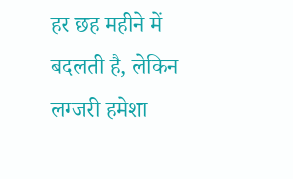हर छह महीने में बदलती है, लेकिन लग्जरी हमेशा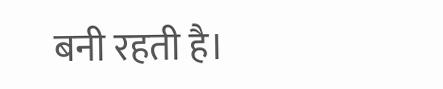बनी रहती है।